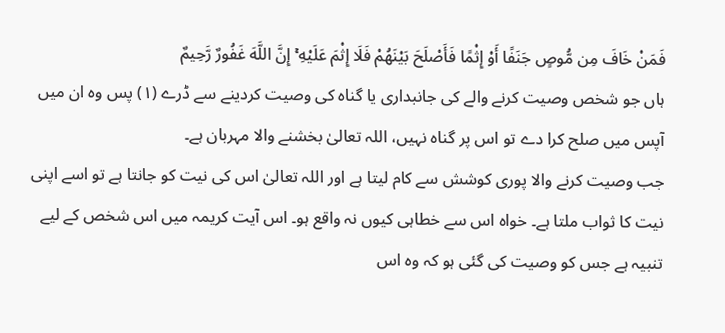فَمَنْ خَافَ مِن مُّوصٍ جَنَفًا أَوْ إِثْمًا فَأَصْلَحَ بَيْنَهُمْ فَلَا إِثْمَ عَلَيْهِ ۚ إِنَّ اللَّهَ غَفُورٌ رَّحِيمٌ
ہاں جو شخص وصیت کرنے والے کی جانبداری یا گناہ کی وصیت کردینے سے ڈرے (١) پس وہ ان میں آپس میں صلح کرا دے تو اس پر گناہ نہیں، اللہ تعالیٰ بخشنے والا مہربان ہے۔
جب وصیت کرنے والا پوری کوشش سے کام لیتا ہے اور اللہ تعالیٰ اس کی نیت کو جانتا ہے تو اسے اپنی نیت کا ثواب ملتا ہے۔ خواہ اس سے خطاہی کیوں نہ واقع ہو۔ اس آیت کریمہ میں اس شخص کے لیے تنبیہ ہے جس کو وصیت کی گئی ہو کہ وہ اس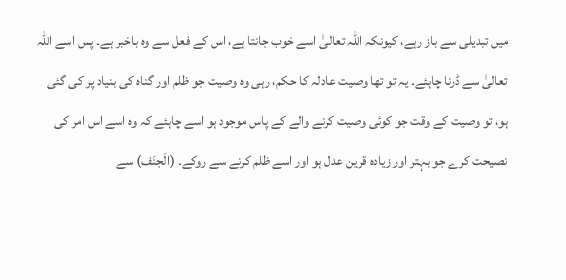میں تبدیلی سے باز رہے، کیونکہ اللہ تعالیٰ اسے خوب جانتا ہے، اس کے فعل سے وہ باخبر ہے۔ پس اسے اللہ تعالیٰ سے ڈرنا چاہئے۔ یہ تو تھا وصیت عادلہ کا حکم، رہی وہ وصیت جو ظلم اور گناہ کی بنیاد پر کی گئی ہو، تو وصیت کے وقت جو کوئی وصیت کرنے والے کے پاس موجود ہو اسے چاہئے کہ وہ اسے اس امر کی نصیحت کرے جو بہتر اور زیادہ قرین عدل ہو اور اسے ظلم کرنے سے روکے۔ (الَجنَف) سے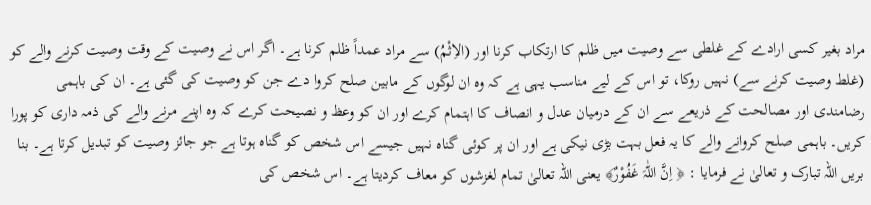مراد بغیر کسی ارادے کے غلطی سے وصیت میں ظلم کا ارتکاب کرنا اور (الاِثْمُ) سے مراد عمداً ظلم کرنا ہے۔ اگر اس نے وصیت کے وقت وصیت کرنے والے کو (غلط وصیت کرنے سے) نہیں روکا، تو اس کے لیے مناسب یہی ہے کہ وہ ان لوگوں کے مابین صلح کروا دے جن کو وصیت کی گئی ہے۔ ان کی باہمی رضامندی اور مصالحت کے ذریعے سے ان کے درمیان عدل و انصاف کا اہتمام کرے اور ان کو وعظ و نصیحت کرے کہ وہ اپنے مرنے والے کی ذمہ داری کو پورا کریں۔ باہمی صلح کروانے والے کا یہ فعل بہت بڑی نیکی ہے اور ان پر کوئی گناہ نہیں جیسے اس شخص کو گناہ ہوتا ہے جو جائز وصیت کو تبدیل کرتا ہے۔ بنا بریں اللہ تبارک و تعالیٰ نے فرمایا : ﴿ اِنَّ اللّٰہَ غَفُوْرٌ﴾ یعنی اللہ تعالیٰ تمام لغزشوں کو معاف کردیتا ہے۔ اس شخص کی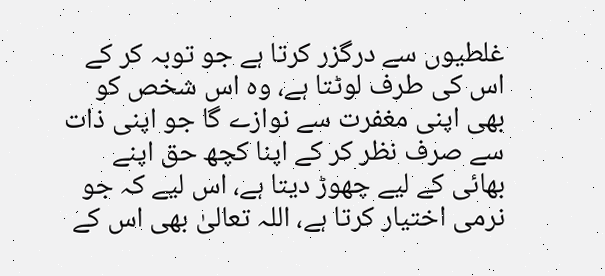غلطیوں سے درگزر کرتا ہے جو توبہ کر کے اس کی طرف لوٹتا ہے، وہ اس شخص کو بھی اپنی مغفرت سے نوازے گا جو اپنی ذات سے صرف نظر کر کے اپنا کچھ حق اپنے بھائی کے لیے چھوڑ دیتا ہے، اس لیے کہ جو نرمی اختیار کرتا ہے، اللہ تعالیٰ بھی اس کے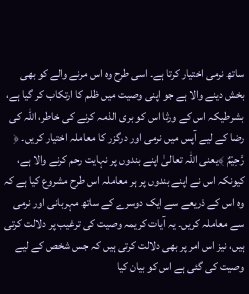ساتھ نرمی اختیار کرتا ہے۔ اسی طرح وہ اس مرنے والے کو بھی بخش دینے والا ہے جو اپنی وصیت میں ظلم کا ارتکاب کر گیا ہے، بشرطیکہ اس کے ورثا اس کو بری الذمہ کرنے کی خاطر، اللہ کی رضا کے لیے آپس میں نرمی اور درگزر کا معاملہ اختیار کریں۔ ﴿ رَّحِیْمٌ ﴾یعنی اللہ تعالیٰ اپنے بندوں پر نہایت رحم کرنے والا ہے، کیونکہ اس نے اپنے بندوں پر ہر معاملہ اس طرح مشروع کیا ہے کہ وہ اس کے ذریعے سے ایک دوسرے کے ساتھ مہربانی اور نرمی سے معاملہ کریں۔ یہ آیات کریمہ وصیت کی ترغیب پر دلالت کرتی ہیں، نیز اس امر پر بھی دلالت کرتی ہیں کہ جس شخص کے لیے وصیت کی گئی ہے اس کو بیان کیا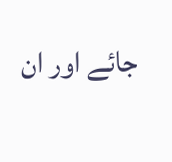جائے اور ان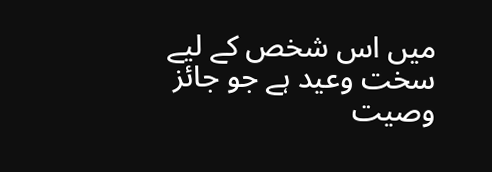میں اس شخص کے لیے سخت وعید ہے جو جائز وصیت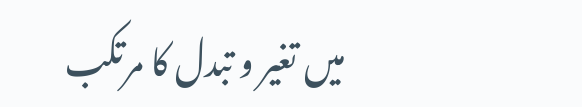میں تغیر و تبدل کا مرتکب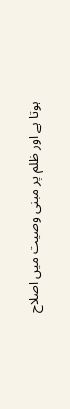ہوتا ہے اور ظلم پر مبنی وصیت میں اصلاح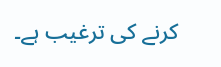کرنے کی ترغیب ہے۔